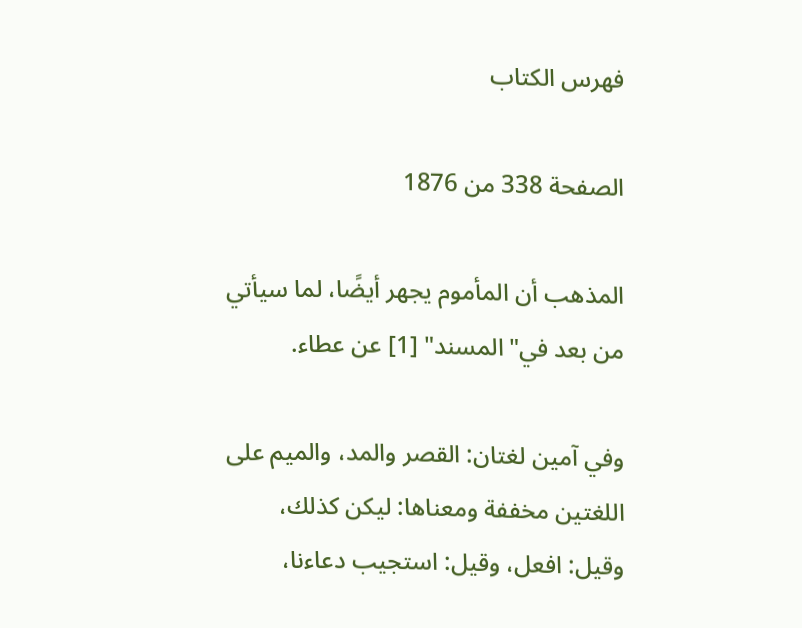فهرس الكتاب

الصفحة 338 من 1876

المذهب أن المأموم يجهر أيضًا، لما سيأتي من بعد في"المسند" [1] عن عطاء.

وفي آمين لغتان: القصر والمد، والميم على اللغتين مخففة ومعناها: ليكن كذلك، وقيل: افعل، وقيل: استجيب دعاءنا،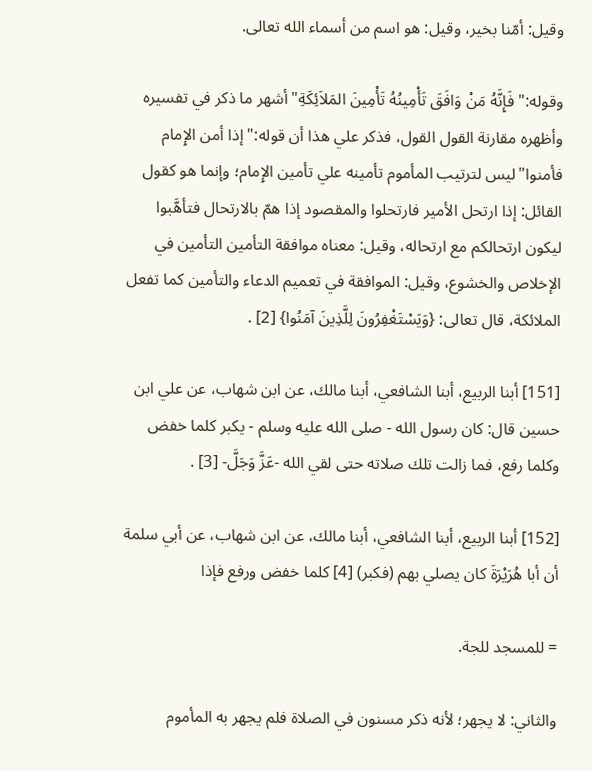وقيل: أمّنا بخير، وقيل: هو اسم من أسماء الله تعالى.

وقوله:"فَإِنَّهُ مَنْ وَافَقَ تَأْمِينُهُ تَأْمِينَ المَلاَئِكَةِ"أشهر ما ذكر في تفسيره وأظهره مقارنة القول القول، فذكر علي هذا أن قوله:"إذا أمن الإِمام فأمنوا"ليس لترتيب المأموم تأمينه علي تأمين الإِمام؛ وإنما هو كقول القائل: إذا ارتحل الأمير فارتحلوا والمقصود إذا همّ بالارتحال فتأهَّبوا ليكون ارتحالكم مع ارتحاله، وقيل: معناه موافقة التأمين التأمين في الإخلاص والخشوع، وقيل: الموافقة في تعميم الدعاء والتأمين كما تفعل الملائكة، قال تعالى: {وَيَسْتَغْفِرُونَ لِلَّذِينَ آمَنُوا} [2] .

[151] أبنا الربيع، أبنا الشافعي، أبنا مالك، عن ابن شهاب، عن علي ابن حسين قال: كان رسول الله - صلى الله عليه وسلم - يكبر كلما خفض وكلما رفع، فما زالت تلك صلاته حتى لقي الله -عَزَّ وَجَلَّ- [3] .

[152] أبنا الربيع، أبنا الشافعي، أبنا مالك، عن ابن شهاب، عن أبي سلمة أن أبا هُرَيْرَةَ كان يصلي بهم (فكبر) [4] كلما خفض ورفع فإذا

= للمسجد للجة.

والثاني: لا يجهر؛ لأنه ذكر مسنون في الصلاة فلم يجهر به المأموم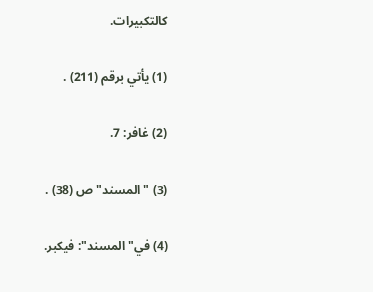كالتكبيرات.

(1) يأتي برقم (211) .

(2) غافر: 7.

(3) "المسند"ص (38) .

(4) في"المسند": فيكبر.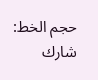حجم الخط:
شارك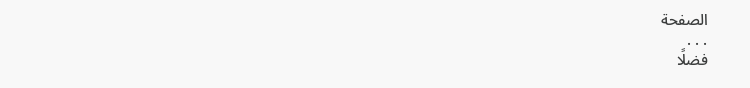الصفحة
. . .
فضلًا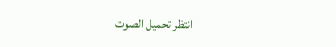انتظر تحميل الصوت